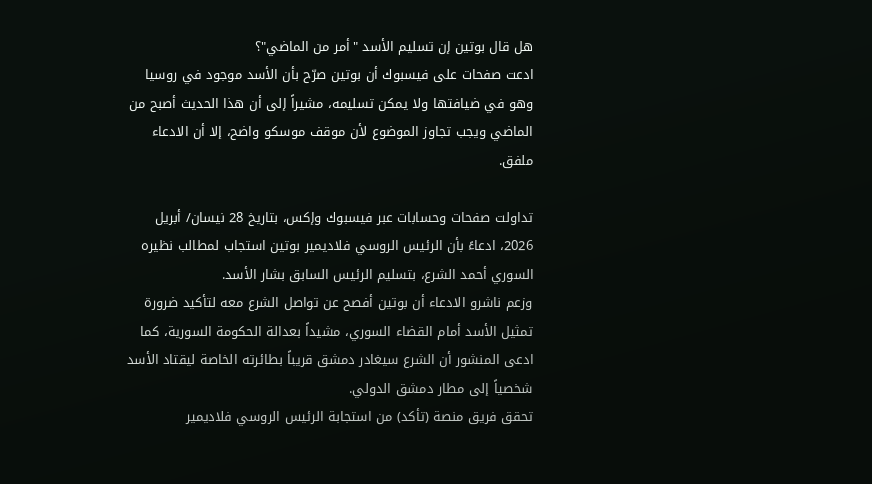هل قال بوتين إن تسليم الأسد "أمر من الماضي"؟
ادعت صفحات على فيسبوك أن بوتين صرّح بأن الأسد موجود في روسيا وهو في ضيافتها ولا يمكن تسليمه، مشيراً إلى أن هذا الحديث أصبح من الماضي ويجب تجاوز الموضوع لأن موقف موسكو واضح، إلا أن الادعاء ملفق.

تداولت صفحات وحسابات عبر فيسبوك وإكس، بتاريخ 28 نيسان/ أبريل 2026، ادعاءً بأن الرئيس الروسي فلاديمير بوتين استجاب لمطالب نظيره السوري أحمد الشرع، بتسليم الرئيس السابق بشار الأسد.
وزعم ناشرو الادعاء أن بوتين أفصح عن تواصل الشرع معه لتأكيد ضرورة تمثيل الأسد أمام القضاء السوري، مشيداً بعدالة الحكومة السورية، كما ادعى المنشور أن الشرع سيغادر دمشق قريباً بطائرته الخاصة ليقتاد الأسد شخصياً إلى مطار دمشق الدولي.
تحقق فريق منصة (تأكد) من استجابة الرئيس الروسي فلاديمير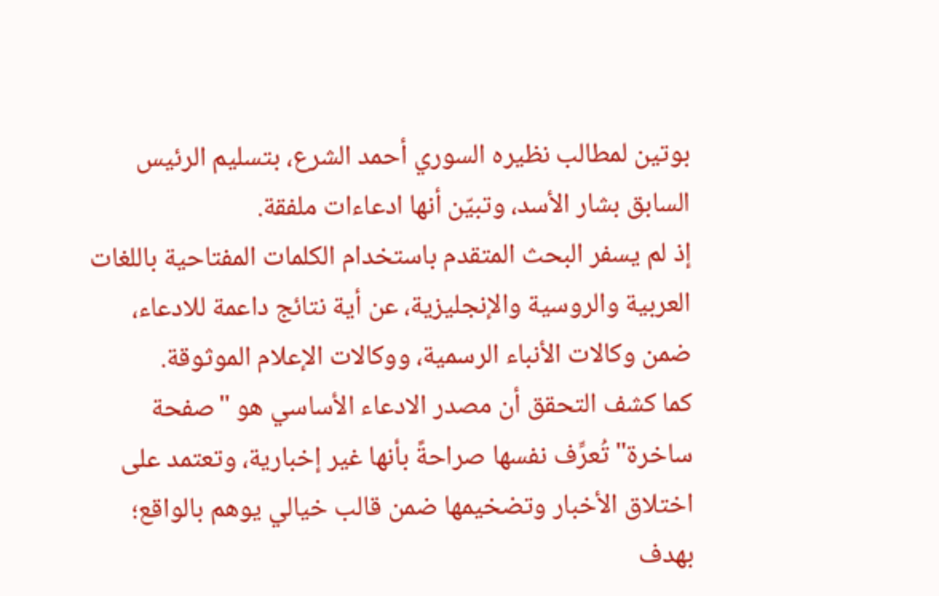بوتين لمطالب نظيره السوري أحمد الشرع، بتسليم الرئيس السابق بشار الأسد، وتبيّن أنها ادعاءات ملفقة.
إذ لم يسفر البحث المتقدم باستخدام الكلمات المفتاحية باللغات العربية والروسية والإنجليزية، عن أية نتائج داعمة للادعاء، ضمن وكالات الأنباء الرسمية، ووكالات الإعلام الموثوقة.
كما كشف التحقق أن مصدر الادعاء الأساسي هو "صفحة ساخرة" تُعرِّف نفسها صراحةً بأنها غير إخبارية، وتعتمد على اختلاق الأخبار وتضخيمها ضمن قالب خيالي يوهم بالواقع؛ بهدف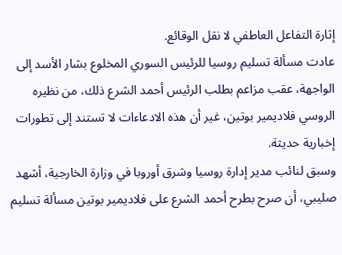إثارة التفاعل العاطفي لا نقل الوقائع.
عادت مسألة تسليم روسيا للرئيس السوري المخلوع بشار الأسد إلى الواجهة، عقب مزاعم بطلب الرئيس أحمد الشرع ذلك، من نظيره الروسي فلاديمير بوتين، غير أن هذه الادعاءات لا تستند إلى تطورات إخبارية حديثة.
وسبق لنائب مدير إدارة روسيا وشرق أوروبا في وزارة الخارجية، أشهد صليبي، أن صرح بطرح أحمد الشرع على فلاديمير بوتين مسألة تسليم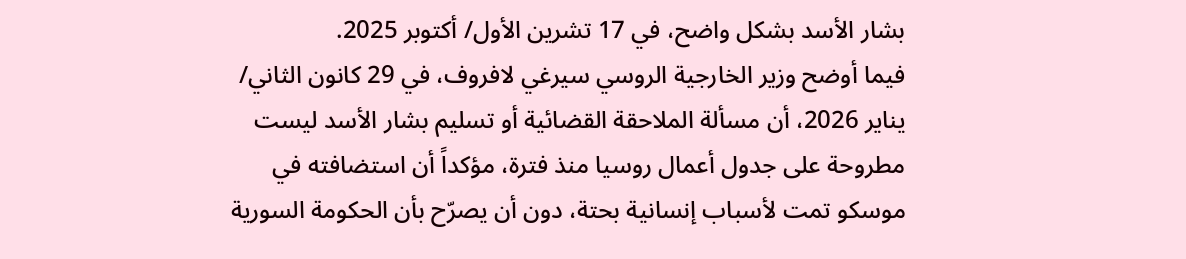بشار الأسد بشكل واضح، في 17 تشرين الأول/ أكتوبر 2025.
فيما أوضح وزير الخارجية الروسي سيرغي لافروف، في 29 كانون الثاني/ يناير 2026، أن مسألة الملاحقة القضائية أو تسليم بشار الأسد ليست مطروحة على جدول أعمال روسيا منذ فترة، مؤكداً أن استضافته في موسكو تمت لأسباب إنسانية بحتة، دون أن يصرّح بأن الحكومة السورية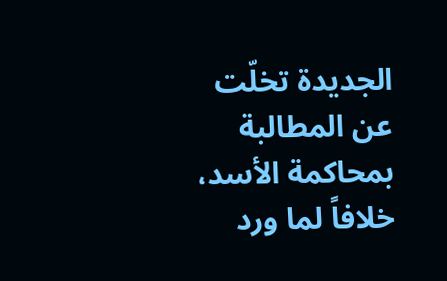الجديدة تخلّت عن المطالبة بمحاكمة الأسد، خلافاً لما ورد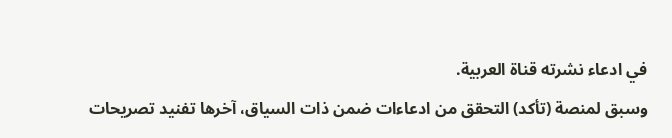في ادعاء نشرته قناة العربية.
وسبق لمنصة (تأكد) التحقق من ادعاءات ضمن ذات السياق، آخرها تفنيد تصريحات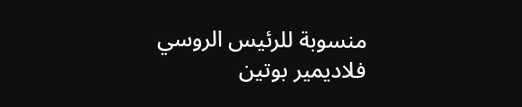منسوبة للرئيس الروسي فلاديمير بوتين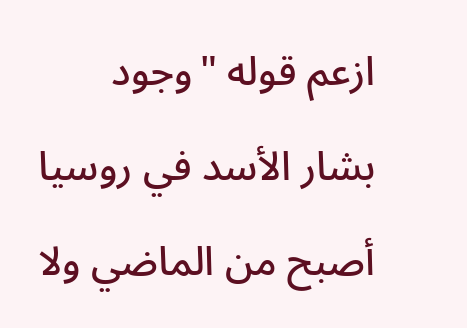ازعم قوله "وجود بشار الأسد في روسيا أصبح من الماضي ولا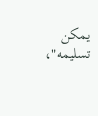يمكن تسليمه"،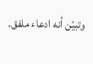وتبيّن أنه ادعاء ملفق.